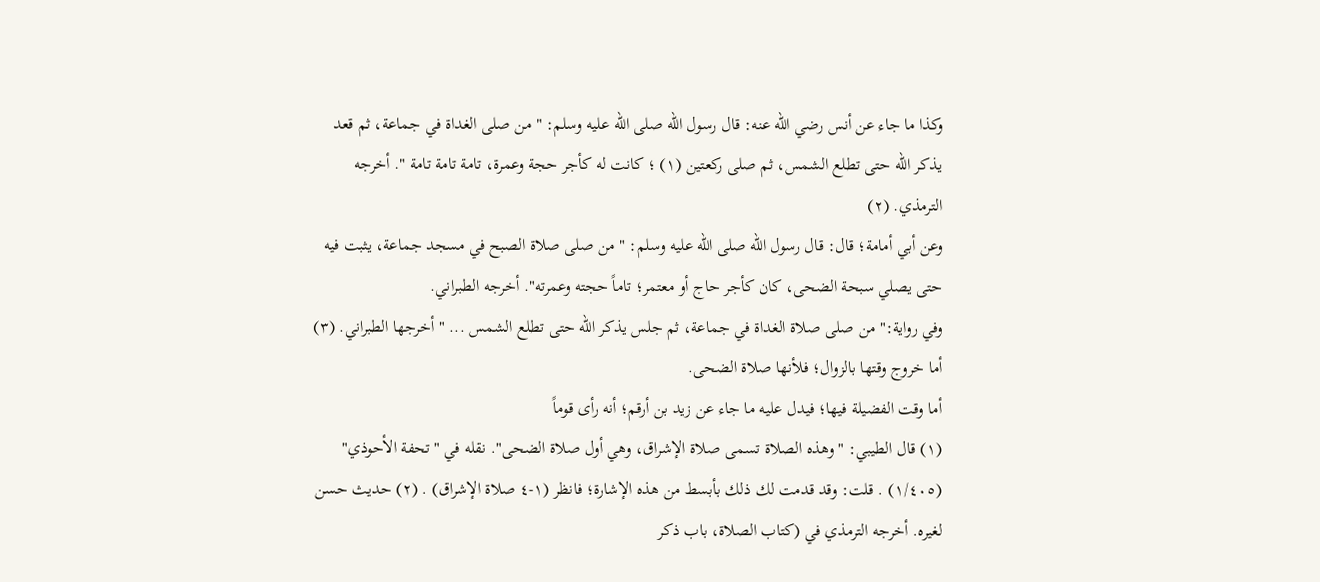وكذا ما جاء عن أنس رضي الله عنه: قال رسول الله صلى الله عليه وسلم: " من صلى الغداة في جماعة، ثم قعد يذكر الله حتى تطلع الشمس، ثم صلى ركعتين (١) ؛ كانت له كأجر حجة وعمرة، تامة تامة تامة ". أخرجه الترمذي. (٢)
وعن أبي أمامة؛ قال: قال رسول الله صلى الله عليه وسلم: " من صلى صلاة الصبح في مسجد جماعة، يثبت فيه حتى يصلي سبحة الضحى، كان كأجر حاج أو معتمر؛ تاماً حجته وعمرته". أخرجه الطبراني.
وفي رواية:" من صلى صلاة الغداة في جماعة، ثم جلس يذكر الله حتى تطلع الشمس ... " أخرجها الطبراني. (٣)
أما خروج وقتها بالزوال؛ فلأنها صلاة الضحى.
أما وقت الفضيلة فيها؛ فيدل عليه ما جاء عن زيد بن أرقم؛ أنه رأى قوماً
(١) قال الطيبي: " وهذه الصلاة تسمى صلاة الإشراق، وهي أول صلاة الضحى". نقله في "تحفة الأحوذي" (١/٤٠٥) . قلت: وقد قدمت لك ذلك بأبسط من هذه الإشارة؛ فانظر (١-٤ صلاة الإشراق) . (٢) حديث حسن لغيره. أخرجه الترمذي في (كتاب الصلاة، باب ذكر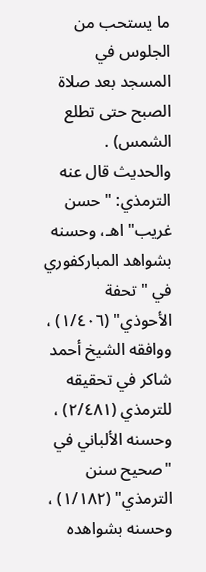ما يستحب من الجلوس في المسجد بعد صلاة الصبح حتى تطلع الشمس) . والحديث قال عنه الترمذي: " حسن غريب" اهـ، وحسنه بشواهد المباركفوري في "تحفة الأحوذي" (١/٤٠٦) ، ووافقه الشيخ أحمد شاكر في تحقيقه للترمذي (٢/٤٨١) ، وحسنه الألباني في "صحيح سنن الترمذي" (١/١٨٢) ، وحسنه بشواهده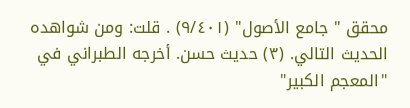محقق " جامع الأصول" (٩/٤٠١) . قلت: ومن شواهده الحديث التالي. (٣) حديث حسن. أخرجه الطبراني في "المعجم الكبير"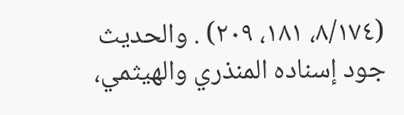(٨/١٧٤، ١٨١، ٢٠٩) . والحديث جود إسناده المنذري والهيثمي،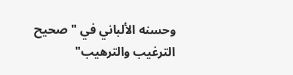وحسنه الألباني في "صحيح الترغيب والترهيب"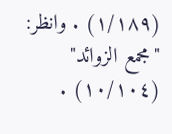(١/١٨٩) . وانظر: "مجمع الزوائد" (١٠/١٠٤) .